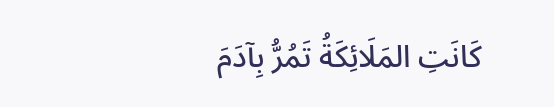كَانَتِ المَلَائِكَةُ تَمُرُّ بِآدَمَ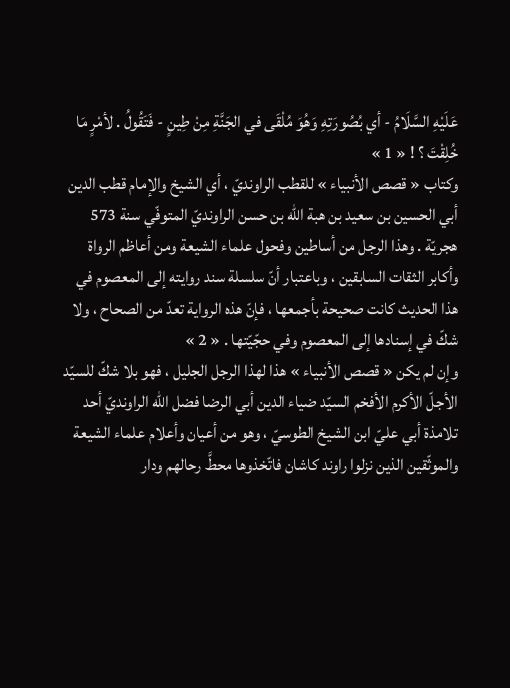عَلَيْهِ السَّلَامُ - أي بُصُورَتِهِ وَهُوَ مُلْقَى في الجَنَّةِ مِنْ طِينٍ - فَتَقُولُ . لأمْرٍ مَا خُلِقْتَ ؟ ! « 1 »
وكتاب « قصص الأنبياء » للقطب الراونديّ ، أي الشيخ والإمام قطب الدين أبي الحسين بن سعيد بن هبة الله بن حسن الراونديّ المتوفّي سنة 573 هجريّة . وهذا الرجل من أساطين وفحول علماء الشيعة ومن أعاظم الرواة وأكابر الثقات السابقين ، وباعتبار أنّ سلسلة سند روايته إلى المعصوم في هذا الحديث كانت صحيحة بأجمعها ، فإنّ هذه الرواية تعدّ من الصحاح ، ولا شكّ في إسنادها إلى المعصوم وفي حجّيّتها . « 2 »
وإن لم يكن « قصص الأنبياء » هذا لهذا الرجل الجليل ، فهو بلا شكّ للسيّد الأجلّ الأكرم الأفخم السيّد ضياء الدين أبي الرضا فضل الله الراونديّ أحد تلامذة أبي عليّ ابن الشيخ الطوسيّ ، وهو من أعيان وأعلام علماء الشيعة والموثّقين الذين نزلوا راوند كاشان فاتّخذوها محطَّ رحالهم ودار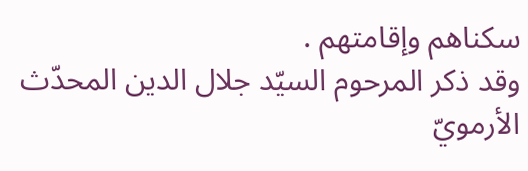سكناهم وإقامتهم .
وقد ذكر المرحوم السيّد جلال الدين المحدّث الأرمويّ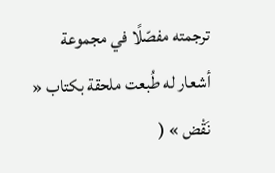ترجمته مفصّلًا في مجموعة أشعار له طُبعت ملحقة بكتاب « نَقْض » (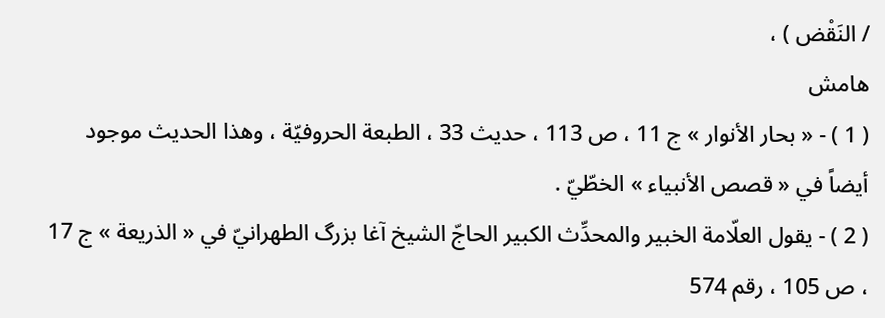/ النَقْض ) ،
هامش
( 1 ) - « بحار الأنوار » ج 11 ، ص 113 ، حديث 33 ، الطبعة الحروفيّة ، وهذا الحديث موجود أيضاً في « قصص الأنبياء » الخطّيّ .
( 2 ) - يقول العلّامة الخبير والمحدِّث الكبير الحاجّ الشيخ آغا بزرگ الطهرانيّ في « الذريعة » ج 17 ، ص 105 ، رقم 574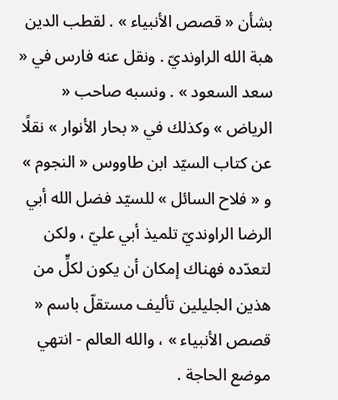بشأن « قصص الأنبياء » . لقطب الدين هبة الله الراونديّ . ونقل عنه فارس في « سعد السعود » . ونسبه صاحب « الرياض » وكذلك في « بحار الأنوار » نقلًا عن كتاب السيّد ابن طاووس « النجوم » و « فلاح السائل » للسيّد فضل الله أبي الرضا الراونديّ تلميذ أبي عليّ ، ولكن لتعدّده فهناك إمكان أن يكون لكلٍّ من هذين الجليلين تأليف مستقلّ باسم « قصص الأنبياء » ، والله العالم - انتهي موضع الحاجة .